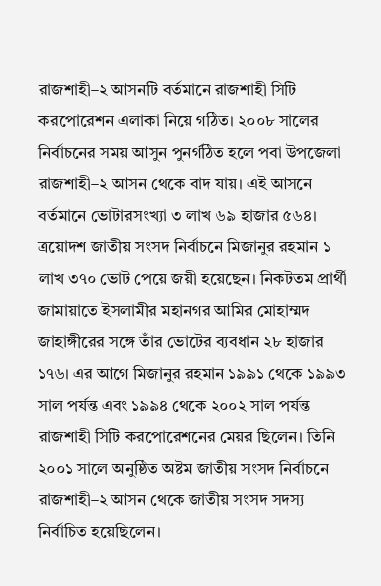রাজশাহী–২ আসনটি বর্তমানে রাজশাহী সিটি করপোরেশন এলাকা নিয়ে গঠিত। ২০০৮ সালের নির্বাচনের সময় আসুন পুনর্গঠিত হলে পবা উপজেলা রাজশাহী–২ আসন থেকে বাদ যায়। এই আসনে বর্তমানে ভোটারসংখ্যা ৩ লাখ ৬৯ হাজার ৫৬৪।
ত্রয়োদশ জাতীয় সংসদ নির্বাচনে মিজানুর রহমান ১ লাখ ৩৭০ ভোট পেয়ে জয়ী হয়েছেন। নিকটতম প্রার্থী জামায়াতে ইসলামীর মহানগর আমির মোহাম্মদ জাহাঙ্গীরের সঙ্গে তাঁর ভোটের ব্যবধান ২৮ হাজার ১৭৬। এর আগে মিজানুর রহমান ১৯৯১ থেকে ১৯৯৩ সাল পর্যন্ত এবং ১৯৯৪ থেকে ২০০২ সাল পর্যন্ত রাজশাহী সিটি করপোরেশনের মেয়র ছিলেন। তিনি ২০০১ সালে অনুষ্ঠিত অষ্টম জাতীয় সংসদ নির্বাচনে রাজশাহী–২ আসন থেকে জাতীয় সংসদ সদস্য নির্বাচিত হয়েছিলেন।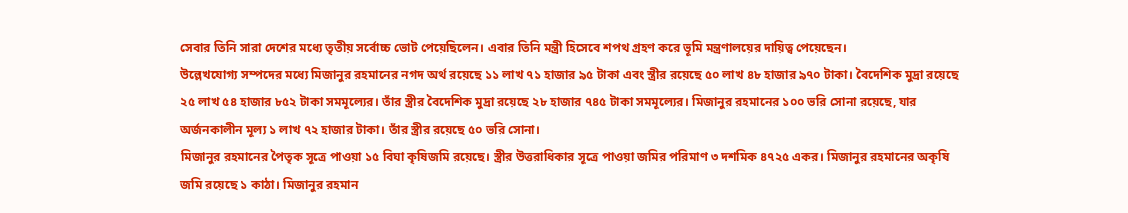সেবার তিনি সারা দেশের মধ্যে তৃতীয় সর্বোচ্চ ভোট পেয়েছিলেন। এবার তিনি মন্ত্রী হিসেবে শপথ গ্রহণ করে ভূমি মন্ত্রণালয়ের দায়িত্ব পেয়েছেন।
উল্লেখযোগ্য সম্পদের মধ্যে মিজানুর রহমানের নগদ অর্থ রয়েছে ১১ লাখ ৭১ হাজার ৯৫ টাকা এবং স্ত্রীর রয়েছে ৫০ লাখ ৪৮ হাজার ৯৭০ টাকা। বৈদেশিক মুদ্রা রয়েছে ২৫ লাখ ৫৪ হাজার ৮৫২ টাকা সমমূল্যের। তাঁর স্ত্রীর বৈদেশিক মুদ্রা রয়েছে ২৮ হাজার ৭৪৫ টাকা সমমূল্যের। মিজানুর রহমানের ১০০ ভরি সোনা রয়েছে, যার অর্জনকালীন মূল্য ১ লাখ ৭২ হাজার টাকা। তাঁর স্ত্রীর রয়েছে ৫০ ভরি সোনা।
মিজানুর রহমানের পৈতৃক সূত্রে পাওয়া ১৫ বিঘা কৃষিজমি রয়েছে। স্ত্রীর উত্তরাধিকার সূত্রে পাওয়া জমির পরিমাণ ৩ দশমিক ৪৭২৫ একর। মিজানুর রহমানের অকৃষি জমি রয়েছে ১ কাঠা। মিজানুর রহমান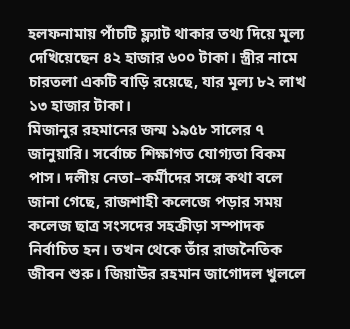হলফনামায় পাঁচটি ফ্ল্যাট থাকার তথ্য দিয়ে মূল্য দেখিয়েছেন ৪২ হাজার ৬০০ টাকা। স্ত্রীর নামে চারতলা একটি বাড়ি রয়েছে, যার মূল্য ৮২ লাখ ১৩ হাজার টাকা।
মিজানুর রহমানের জন্ম ১৯৫৮ সালের ৭ জানুয়ারি। সর্বোচ্চ শিক্ষাগত যোগ্যতা বিকম পাস। দলীয় নেতা–কর্মীদের সঙ্গে কথা বলে জানা গেছে, রাজশাহী কলেজে পড়ার সময় কলেজ ছাত্র সংসদের সহক্রীড়া সম্পাদক নির্বাচিত হন। তখন থেকে তাঁর রাজনৈতিক জীবন শুরু। জিয়াউর রহমান জাগোদল খুললে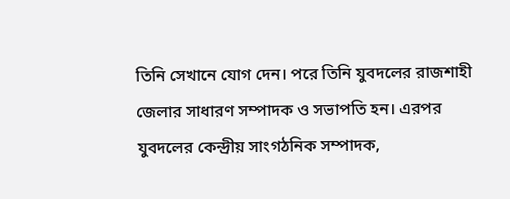তিনি সেখানে যোগ দেন। পরে তিনি যুবদলের রাজশাহী জেলার সাধারণ সম্পাদক ও সভাপতি হন। এরপর যুবদলের কেন্দ্রীয় সাংগঠনিক সম্পাদক,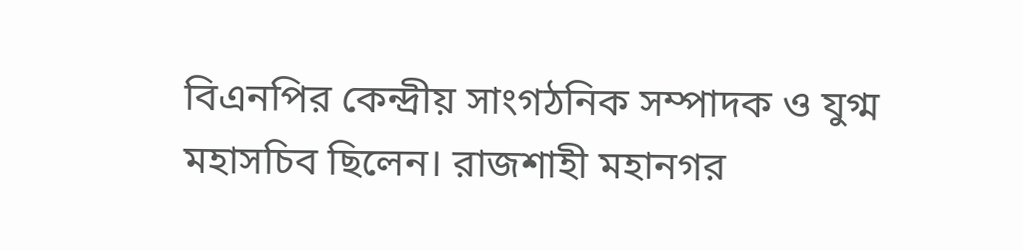বিএনপির কেন্দ্রীয় সাংগঠনিক সম্পাদক ও যুগ্ম মহাসচিব ছিলেন। রাজশাহী মহানগর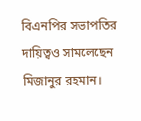বিএনপির সভাপতির দায়িত্বও সামলেছেন মিজানুর রহমান।